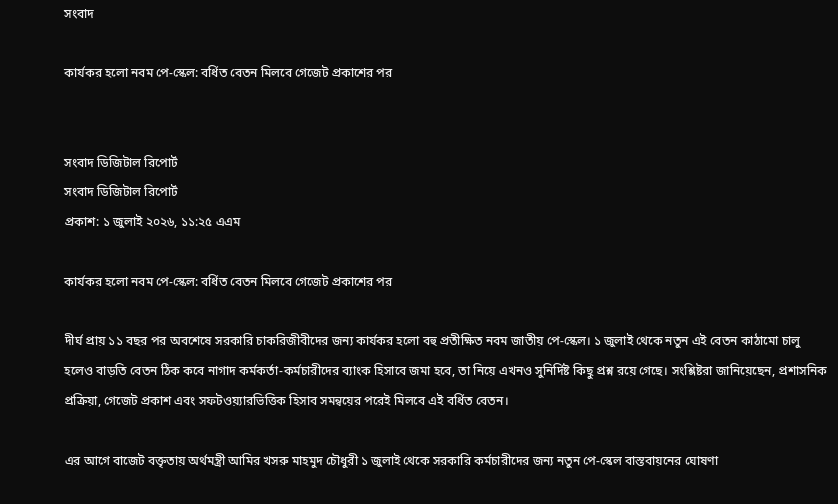সংবাদ

কার্যকর হলো নবম পে-স্কেল: বর্ধিত বেতন মিলবে গেজেট প্রকাশের পর


সংবাদ ডিজিটাল রিপোর্ট
সংবাদ ডিজিটাল রিপোর্ট
প্রকাশ: ১ জুলাই ২০২৬, ১১:২৫ এএম

কার্যকর হলো নবম পে-স্কেল: বর্ধিত বেতন মিলবে গেজেট প্রকাশের পর

দীর্ঘ প্রায় ১১ বছর পর অবশেষে সরকারি চাকরিজীবীদের জন্য কার্যকর হলো বহু প্রতীক্ষিত নবম জাতীয় পে-স্কেল। ১ জুলাই থেকে নতুন এই বেতন কাঠামো চালু হলেও বাড়তি বেতন ঠিক কবে নাগাদ কর্মকর্তা-কর্মচারীদের ব্যাংক হিসাবে জমা হবে, তা নিয়ে এখনও সুনির্দিষ্ট কিছু প্রশ্ন রয়ে গেছে। সংশ্লিষ্টরা জানিয়েছেন, প্রশাসনিক প্রক্রিয়া, গেজেট প্রকাশ এবং সফটওয়্যারভিত্তিক হিসাব সমন্বয়ের পরেই মিলবে এই বর্ধিত বেতন।

এর আগে বাজেট বক্তৃতায় অর্থমন্ত্রী আমির খসরু মাহমুদ চৌধুরী ১ জুলাই থেকে সরকারি কর্মচারীদের জন্য নতুন পে-স্কেল বাস্তবায়নের ঘোষণা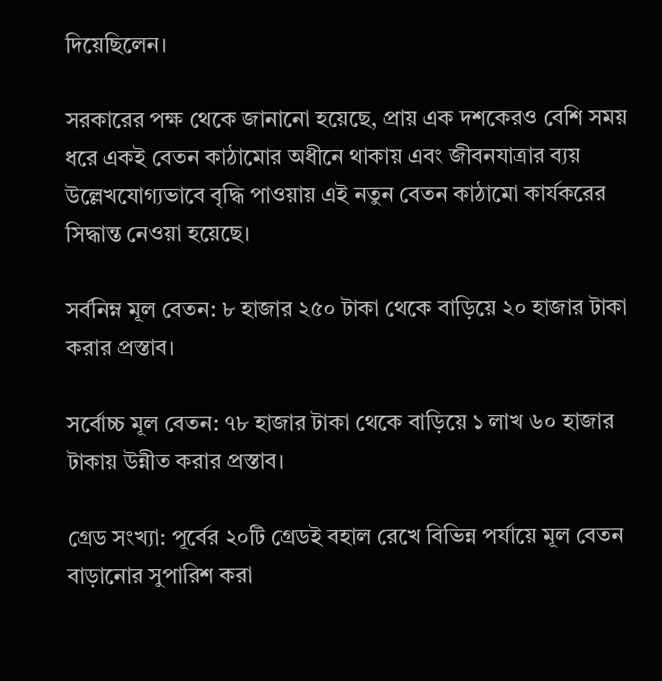দিয়েছিলেন।

সরকারের পক্ষ থেকে জানানো হয়েছে, প্রায় এক দশকেরও বেশি সময় ধরে একই বেতন কাঠামোর অধীনে থাকায় এবং জীবনযাত্রার ব্যয় উল্লেখযোগ্যভাবে বৃদ্ধি পাওয়ায় এই নতুন বেতন কাঠামো কার্যকরের সিদ্ধান্ত নেওয়া হয়েছে।

সর্বনিম্ন মূল বেতন: ৮ হাজার ২৫০ টাকা থেকে বাড়িয়ে ২০ হাজার টাকা করার প্রস্তাব।

সর্বোচ্চ মূল বেতন: ৭৮ হাজার টাকা থেকে বাড়িয়ে ১ লাখ ৬০ হাজার টাকায় উন্নীত করার প্রস্তাব।

গ্রেড সংখ্যা: পূর্বের ২০টি গ্রেডই বহাল রেখে বিভিন্ন পর্যায়ে মূল বেতন বাড়ানোর সুপারিশ করা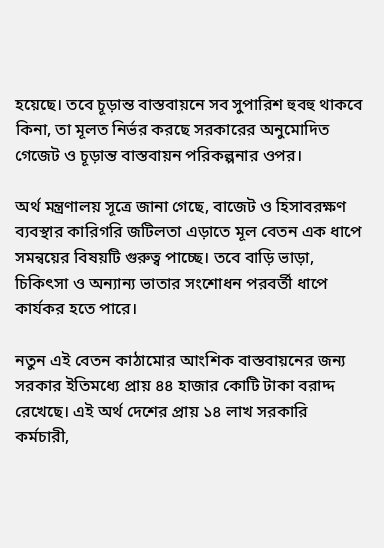হয়েছে। তবে চূড়ান্ত বাস্তবায়নে সব সুপারিশ হুবহু থাকবে কিনা, তা মূলত নির্ভর করছে সরকারের অনুমোদিত গেজেট ও চূড়ান্ত বাস্তবায়ন পরিকল্পনার ওপর।

অর্থ মন্ত্রণালয় সূত্রে জানা গেছে, বাজেট ও হিসাবরক্ষণ ব্যবস্থার কারিগরি জটিলতা এড়াতে মূল বেতন এক ধাপে সমন্বয়ের বিষয়টি গুরুত্ব পাচ্ছে। তবে বাড়ি ভাড়া, চিকিৎসা ও অন্যান্য ভাতার সংশোধন পরবর্তী ধাপে কার্যকর হতে পারে।

নতুন এই বেতন কাঠামোর আংশিক বাস্তবায়নের জন্য সরকার ইতিমধ্যে প্রায় ৪৪ হাজার কোটি টাকা বরাদ্দ রেখেছে। এই অর্থ দেশের প্রায় ১৪ লাখ সরকারি কর্মচারী,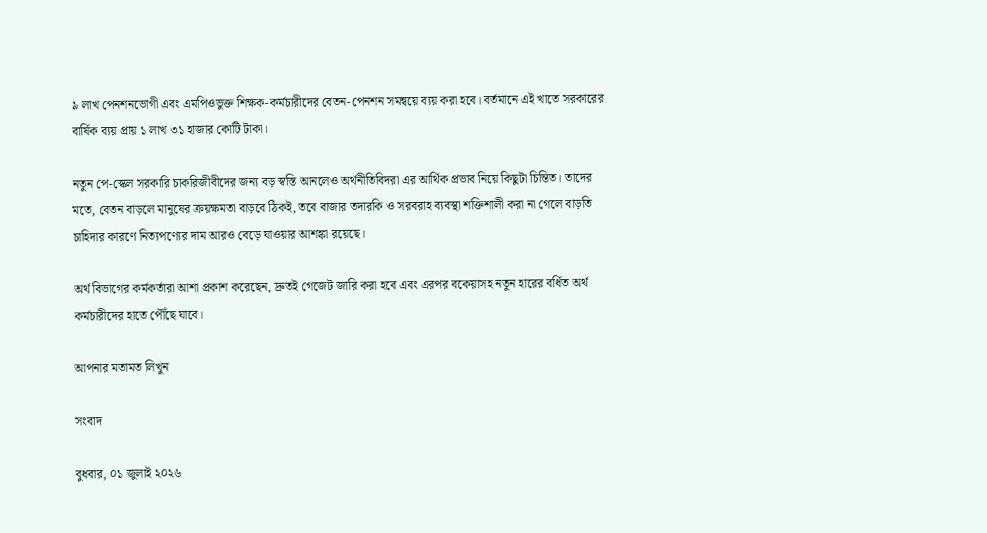৯ লাখ পেনশনভোগী এবং এমপিওভুক্ত শিক্ষক-কর্মচারীদের বেতন-পেনশন সমন্বয়ে ব্যয় করা হবে। বর্তমানে এই খাতে সরকারের বার্ষিক ব্যয় প্রায় ১ লাখ ৩১ হাজার কোটি টাকা।

নতুন পে-স্কেল সরকারি চাকরিজীবীদের জন্য বড় স্বস্তি আনলেও অর্থনীতিবিদরা এর আর্থিক প্রভাব নিয়ে কিছুটা চিন্তিত। তাদের মতে, বেতন বাড়লে মানুষের ক্রয়ক্ষমতা বাড়বে ঠিকই, তবে বাজার তদারকি ও সরবরাহ ব্যবস্থা শক্তিশালী করা না গেলে বাড়তি চাহিদার কারণে নিত্যপণ্যের দাম আরও বেড়ে যাওয়ার আশঙ্কা রয়েছে।

অর্থ বিভাগের কর্মকর্তারা আশা প্রকাশ করেছেন, দ্রুতই গেজেট জারি করা হবে এবং এরপর বকেয়াসহ নতুন হারের বর্ধিত অর্থ কর্মচারীদের হাতে পৌঁছে যাবে।

আপনার মতামত লিখুন

সংবাদ

বুধবার, ০১ জুলাই ২০২৬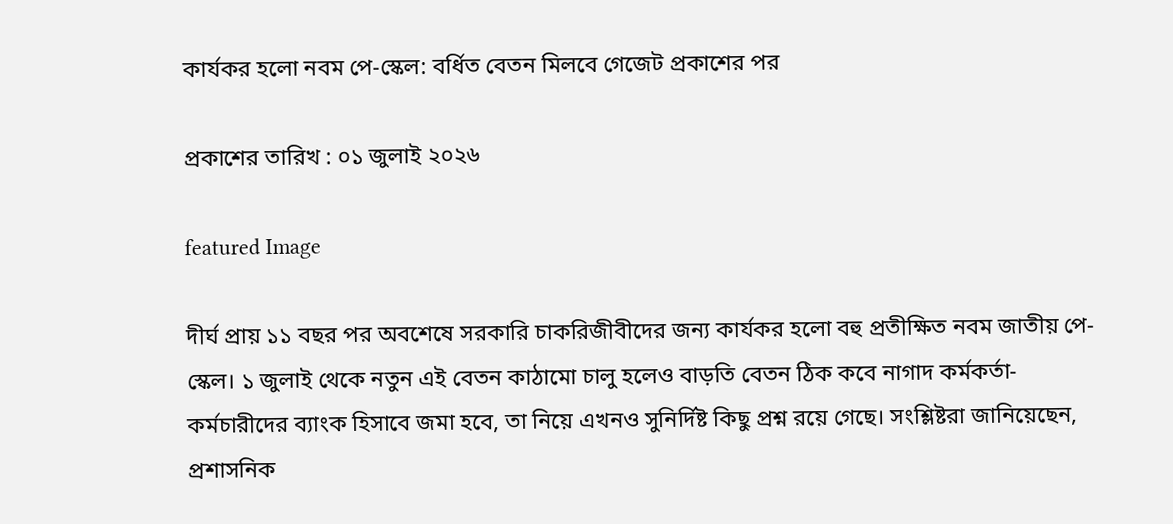কার্যকর হলো নবম পে-স্কেল: বর্ধিত বেতন মিলবে গেজেট প্রকাশের পর

প্রকাশের তারিখ : ০১ জুলাই ২০২৬

featured Image

দীর্ঘ প্রায় ১১ বছর পর অবশেষে সরকারি চাকরিজীবীদের জন্য কার্যকর হলো বহু প্রতীক্ষিত নবম জাতীয় পে-স্কেল। ১ জুলাই থেকে নতুন এই বেতন কাঠামো চালু হলেও বাড়তি বেতন ঠিক কবে নাগাদ কর্মকর্তা-কর্মচারীদের ব্যাংক হিসাবে জমা হবে, তা নিয়ে এখনও সুনির্দিষ্ট কিছু প্রশ্ন রয়ে গেছে। সংশ্লিষ্টরা জানিয়েছেন, প্রশাসনিক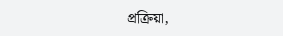প্রক্রিয়া,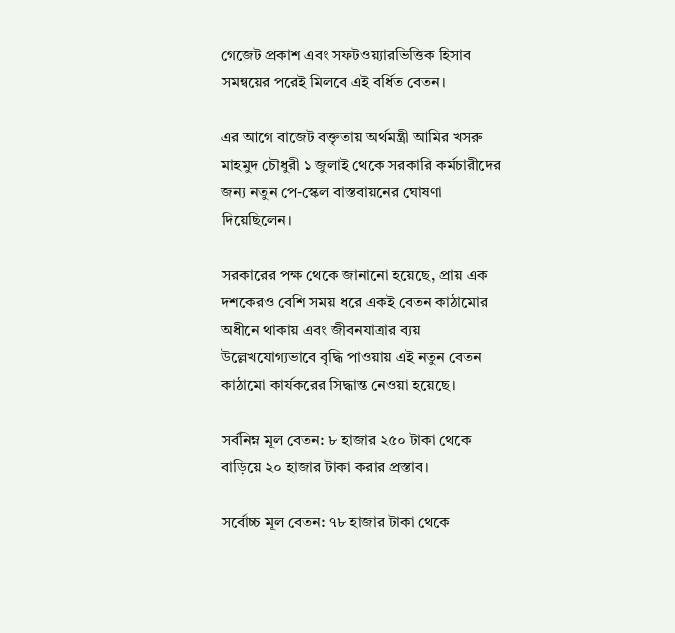গেজেট প্রকাশ এবং সফটওয়্যারভিত্তিক হিসাব সমন্বয়ের পরেই মিলবে এই বর্ধিত বেতন।

এর আগে বাজেট বক্তৃতায় অর্থমন্ত্রী আমির খসরু মাহমুদ চৌধুরী ১ জুলাই থেকে সরকারি কর্মচারীদের জন্য নতুন পে-স্কেল বাস্তবায়নের ঘোষণা দিয়েছিলেন।

সরকারের পক্ষ থেকে জানানো হয়েছে, প্রায় এক দশকেরও বেশি সময় ধরে একই বেতন কাঠামোর অধীনে থাকায় এবং জীবনযাত্রার ব্যয় উল্লেখযোগ্যভাবে বৃদ্ধি পাওয়ায় এই নতুন বেতন কাঠামো কার্যকরের সিদ্ধান্ত নেওয়া হয়েছে।

সর্বনিম্ন মূল বেতন: ৮ হাজার ২৫০ টাকা থেকে বাড়িয়ে ২০ হাজার টাকা করার প্রস্তাব।

সর্বোচ্চ মূল বেতন: ৭৮ হাজার টাকা থেকে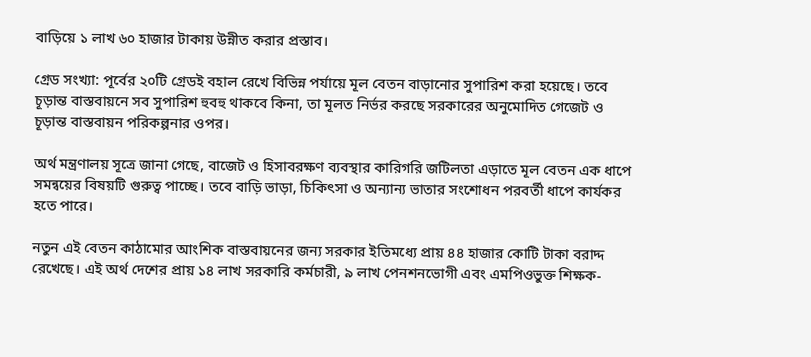বাড়িয়ে ১ লাখ ৬০ হাজার টাকায় উন্নীত করার প্রস্তাব।

গ্রেড সংখ্যা: পূর্বের ২০টি গ্রেডই বহাল রেখে বিভিন্ন পর্যায়ে মূল বেতন বাড়ানোর সুপারিশ করা হয়েছে। তবে চূড়ান্ত বাস্তবায়নে সব সুপারিশ হুবহু থাকবে কিনা, তা মূলত নির্ভর করছে সরকারের অনুমোদিত গেজেট ও চূড়ান্ত বাস্তবায়ন পরিকল্পনার ওপর।

অর্থ মন্ত্রণালয় সূত্রে জানা গেছে, বাজেট ও হিসাবরক্ষণ ব্যবস্থার কারিগরি জটিলতা এড়াতে মূল বেতন এক ধাপে সমন্বয়ের বিষয়টি গুরুত্ব পাচ্ছে। তবে বাড়ি ভাড়া, চিকিৎসা ও অন্যান্য ভাতার সংশোধন পরবর্তী ধাপে কার্যকর হতে পারে।

নতুন এই বেতন কাঠামোর আংশিক বাস্তবায়নের জন্য সরকার ইতিমধ্যে প্রায় ৪৪ হাজার কোটি টাকা বরাদ্দ রেখেছে। এই অর্থ দেশের প্রায় ১৪ লাখ সরকারি কর্মচারী, ৯ লাখ পেনশনভোগী এবং এমপিওভুক্ত শিক্ষক-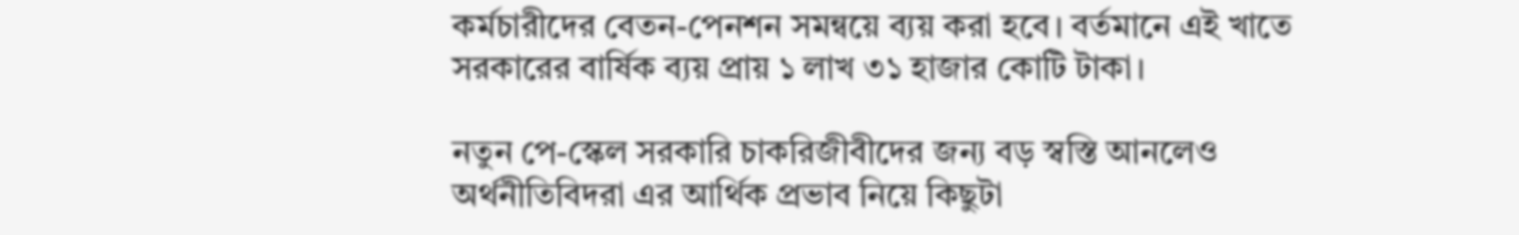কর্মচারীদের বেতন-পেনশন সমন্বয়ে ব্যয় করা হবে। বর্তমানে এই খাতে সরকারের বার্ষিক ব্যয় প্রায় ১ লাখ ৩১ হাজার কোটি টাকা।

নতুন পে-স্কেল সরকারি চাকরিজীবীদের জন্য বড় স্বস্তি আনলেও অর্থনীতিবিদরা এর আর্থিক প্রভাব নিয়ে কিছুটা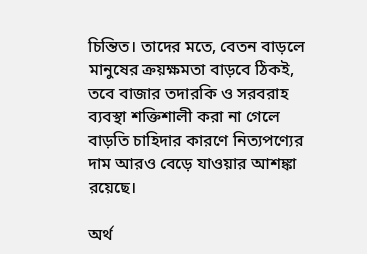চিন্তিত। তাদের মতে, বেতন বাড়লে মানুষের ক্রয়ক্ষমতা বাড়বে ঠিকই, তবে বাজার তদারকি ও সরবরাহ ব্যবস্থা শক্তিশালী করা না গেলে বাড়তি চাহিদার কারণে নিত্যপণ্যের দাম আরও বেড়ে যাওয়ার আশঙ্কা রয়েছে।

অর্থ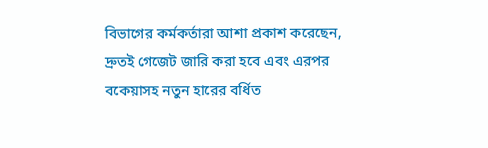বিভাগের কর্মকর্তারা আশা প্রকাশ করেছেন, দ্রুতই গেজেট জারি করা হবে এবং এরপর বকেয়াসহ নতুন হারের বর্ধিত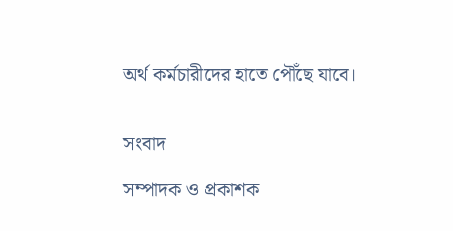অর্থ কর্মচারীদের হাতে পৌঁছে যাবে।


সংবাদ

সম্পাদক ও প্রকাশক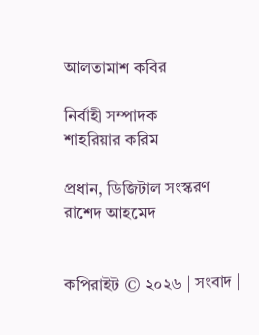আলতামাশ কবির

নির্বাহী সম্পাদক
শাহরিয়ার করিম

প্রধান, ডিজিটাল সংস্করণ
রাশেদ আহমেদ


কপিরাইট © ২০২৬ | সংবাদ |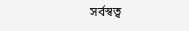সর্বস্বত্ব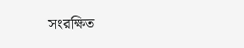সংরক্ষিত